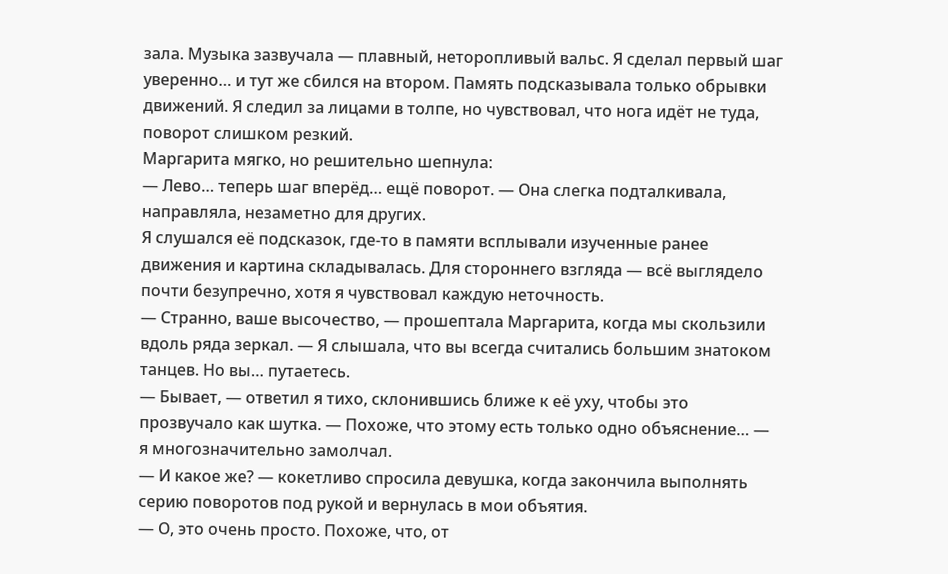зала. Музыка зазвучала — плавный, неторопливый вальс. Я сделал первый шаг уверенно… и тут же сбился на втором. Память подсказывала только обрывки движений. Я следил за лицами в толпе, но чувствовал, что нога идёт не туда, поворот слишком резкий.
Маргарита мягко, но решительно шепнула:
— Лево… теперь шаг вперёд… ещё поворот. — Она слегка подталкивала, направляла, незаметно для других.
Я слушался её подсказок, где-то в памяти всплывали изученные ранее движения и картина складывалась. Для стороннего взгляда — всё выглядело почти безупречно, хотя я чувствовал каждую неточность.
— Странно, ваше высочество, — прошептала Маргарита, когда мы скользили вдоль ряда зеркал. — Я слышала, что вы всегда считались большим знатоком танцев. Но вы… путаетесь.
— Бывает, — ответил я тихо, склонившись ближе к её уху, чтобы это прозвучало как шутка. — Похоже, что этому есть только одно объяснение… — я многозначительно замолчал.
— И какое же? — кокетливо спросила девушка, когда закончила выполнять серию поворотов под рукой и вернулась в мои объятия.
— О, это очень просто. Похоже, что, от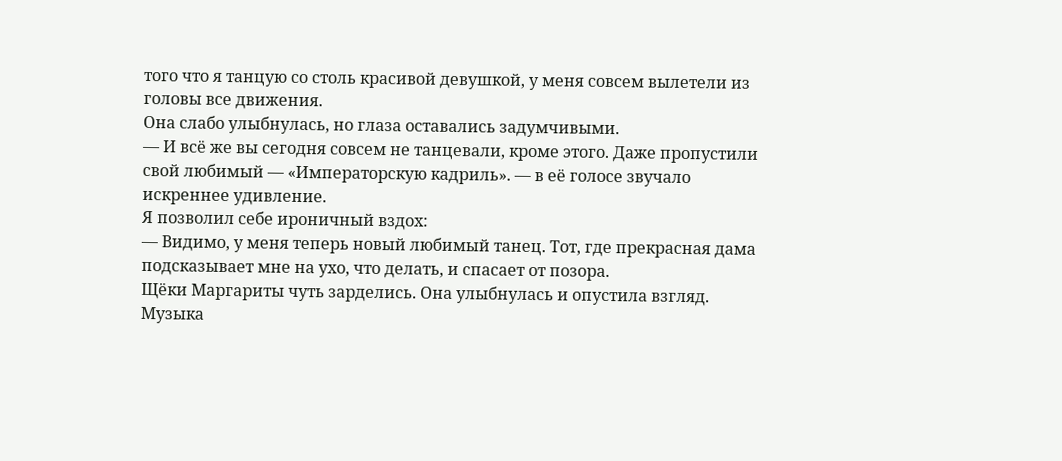того что я танцую со столь красивой девушкой, у меня совсем вылетели из головы все движения.
Она слабо улыбнулась, но глаза оставались задумчивыми.
— И всё же вы сегодня совсем не танцевали, кроме этого. Даже пропустили свой любимый — «Императорскую кадриль». — в её голосе звучало искреннее удивление.
Я позволил себе ироничный вздох:
— Видимо, у меня теперь новый любимый танец. Тот, где прекрасная дама подсказывает мне на ухо, что делать, и спасает от позора.
Щёки Маргариты чуть зарделись. Она улыбнулась и опустила взгляд.
Музыка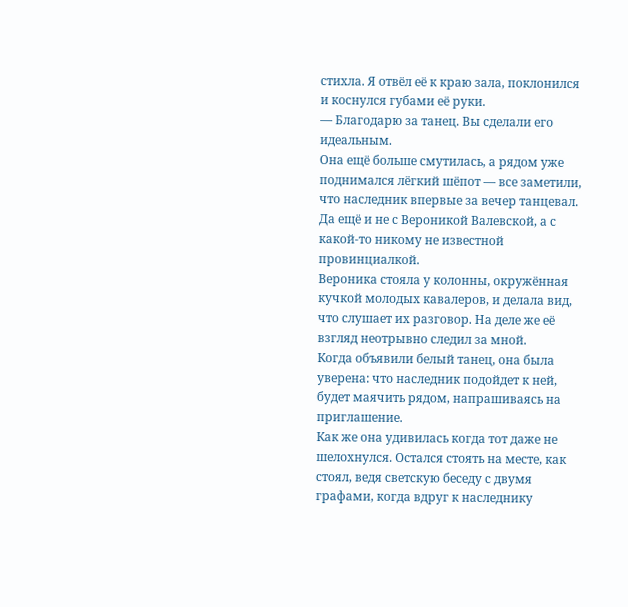стихла. Я отвёл её к краю зала, поклонился и коснулся губами её руки.
— Благодарю за танец. Вы сделали его идеальным.
Она ещё больше смутилась, а рядом уже поднимался лёгкий шёпот — все заметили, что наследник впервые за вечер танцевал. Да ещё и не с Вероникой Валевской, а с какой-то никому не известной провинциалкой.
Вероника стояла у колонны, окружённая кучкой молодых кавалеров, и делала вид, что слушает их разговор. На деле же её взгляд неотрывно следил за мной.
Когда объявили белый танец, она была уверена: что наследник подойдет к ней, будет маячить рядом, напрашиваясь на приглашение.
Как же она удивилась когда тот даже не шелохнулся. Остался стоять на месте, как стоял, ведя светскую беседу с двумя графами, когда вдруг к наследнику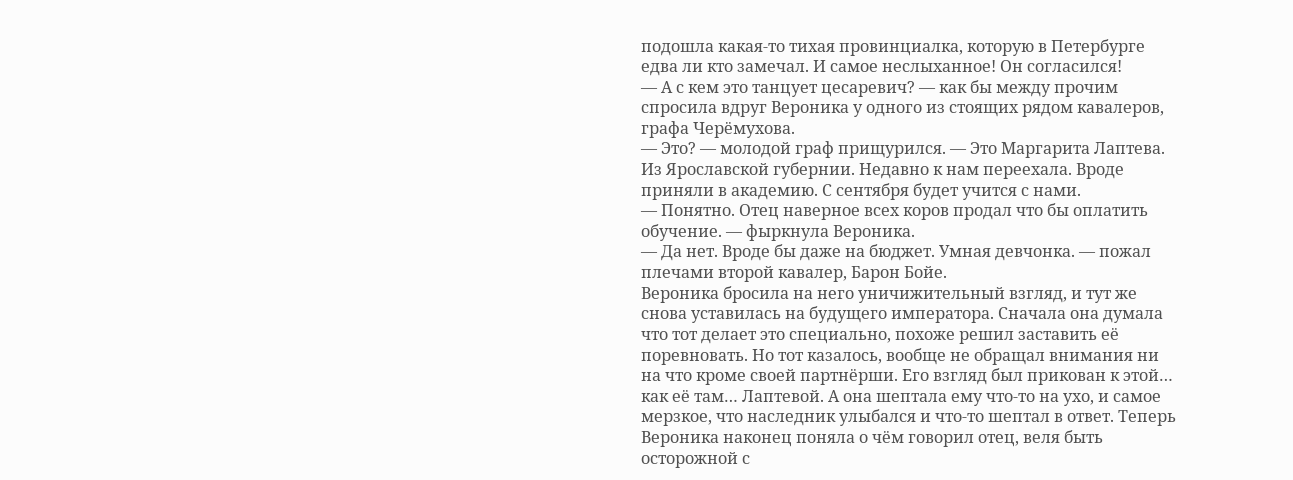подошла какая-то тихая провинциалка, которую в Петербурге едва ли кто замечал. И самое неслыханное! Он согласился!
— А с кем это танцует цесаревич? — как бы между прочим спросила вдруг Вероника у одного из стоящих рядом кавалеров, графа Черёмухова.
— Это? — молодой граф прищурился. — Это Маргарита Лаптева. Из Ярославской губернии. Недавно к нам переехала. Вроде приняли в академию. С сентября будет учится с нами.
— Понятно. Отец наверное всех коров продал что бы оплатить обучение. — фыркнула Вероника.
— Да нет. Вроде бы даже на бюджет. Умная девчонка. — пожал плечами второй кавалер, Барон Бойе.
Вероника бросила на него уничижительный взгляд, и тут же снова уставилась на будущего императора. Сначала она думала что тот делает это специально, похоже решил заставить её поревновать. Но тот казалось, вообще не обращал внимания ни на что кроме своей партнёрши. Его взгляд был прикован к этой… как её там… Лаптевой. А она шептала ему что-то на ухо, и самое мерзкое, что наследник улыбался и что-то шептал в ответ. Теперь Вероника наконец поняла о чём говорил отец, веля быть осторожной с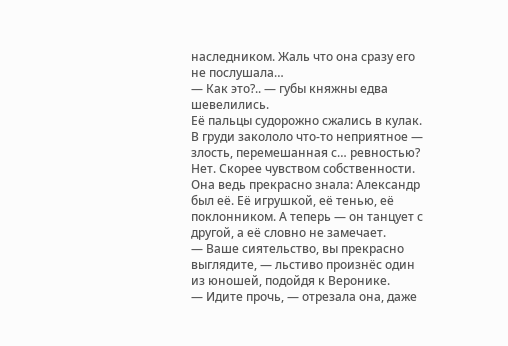наследником. Жаль что она сразу его не послушала…
— Как это?.. — губы княжны едва шевелились.
Её пальцы судорожно сжались в кулак. В груди закололо что-то неприятное — злость, перемешанная с… ревностью? Нет. Скорее чувством собственности. Она ведь прекрасно знала: Александр был её. Её игрушкой, её тенью, её поклонником. А теперь — он танцует с другой, а её словно не замечает.
— Ваше сиятельство, вы прекрасно выглядите, — льстиво произнёс один из юношей, подойдя к Веронике.
— Идите прочь, — отрезала она, даже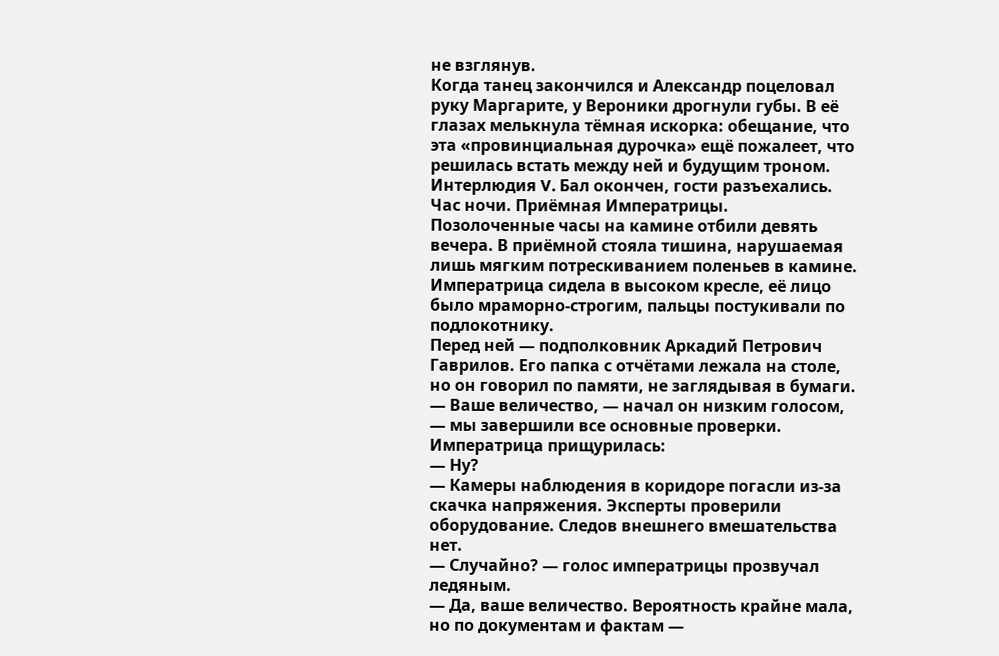не взглянув.
Когда танец закончился и Александр поцеловал руку Маргарите, у Вероники дрогнули губы. В её глазах мелькнула тёмная искорка: обещание, что эта «провинциальная дурочка» ещё пожалеет, что решилась встать между ней и будущим троном.
Интерлюдия V. Бал окончен, гости разъехались. Час ночи. Приёмная Императрицы.
Позолоченные часы на камине отбили девять вечера. В приёмной стояла тишина, нарушаемая лишь мягким потрескиванием поленьев в камине. Императрица сидела в высоком кресле, её лицо было мраморно-строгим, пальцы постукивали по подлокотнику.
Перед ней — подполковник Аркадий Петрович Гаврилов. Его папка с отчётами лежала на столе, но он говорил по памяти, не заглядывая в бумаги.
— Ваше величество, — начал он низким голосом, — мы завершили все основные проверки.
Императрица прищурилась:
— Ну?
— Камеры наблюдения в коридоре погасли из-за скачка напряжения. Эксперты проверили оборудование. Следов внешнего вмешательства нет.
— Случайно? — голос императрицы прозвучал ледяным.
— Да, ваше величество. Вероятность крайне мала, но по документам и фактам —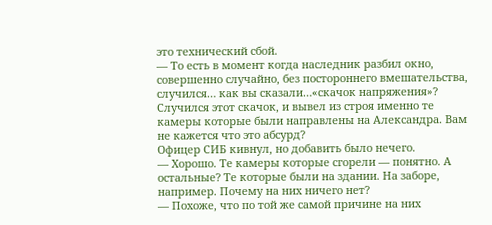это технический сбой.
— То есть в момент когда наследник разбил окно, совершенно случайно, без постороннего вмешательства, случился… как вы сказали…«скачок напряжения»? Случился этот скачок, и вывел из строя именно те камеры которые были направлены на Александра. Вам не кажется что это абсурд?
Офицер СИБ кивнул, но добавить было нечего.
— Хорошо. Те камеры которые сгорели — понятно. А остальные? Те которые были на здании. На заборе, например. Почему на них ничего нет?
— Похоже, что по той же самой причине на них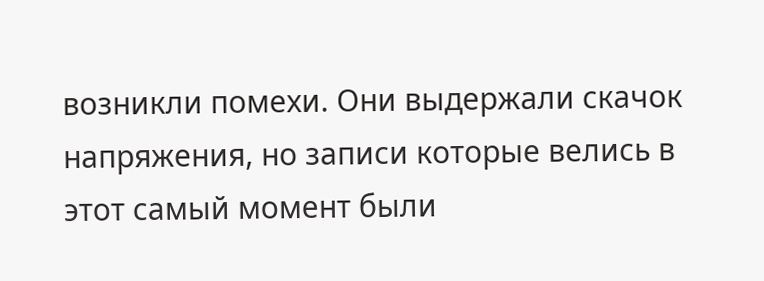возникли помехи. Они выдержали скачок напряжения, но записи которые велись в этот самый момент были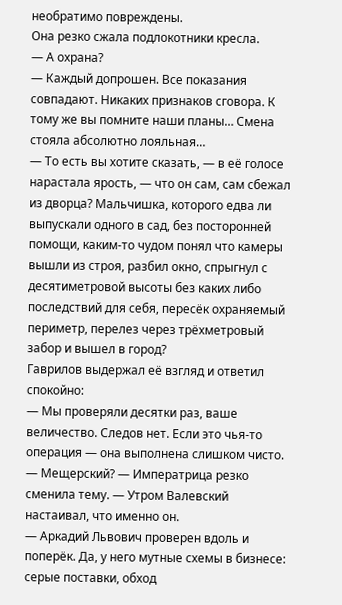необратимо повреждены.
Она резко сжала подлокотники кресла.
— А охрана?
— Каждый допрошен. Все показания совпадают. Никаких признаков сговора. К тому же вы помните наши планы… Смена стояла абсолютно лояльная…
— То есть вы хотите сказать, — в её голосе нарастала ярость, — что он сам, сам сбежал из дворца? Мальчишка, которого едва ли выпускали одного в сад, без посторонней помощи, каким-то чудом понял что камеры вышли из строя, разбил окно, спрыгнул с десятиметровой высоты без каких либо последствий для себя, пересёк охраняемый периметр, перелез через трёхметровый забор и вышел в город?
Гаврилов выдержал её взгляд и ответил спокойно:
— Мы проверяли десятки раз, ваше величество. Следов нет. Если это чья-то операция — она выполнена слишком чисто.
— Мещерский? — Императрица резко сменила тему. — Утром Валевский настаивал, что именно он.
— Аркадий Львович проверен вдоль и поперёк. Да, у него мутные схемы в бизнесе: серые поставки, обход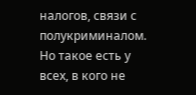налогов, связи с полукриминалом. Но такое есть у всех, в кого не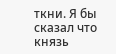ткни. Я бы сказал что князь